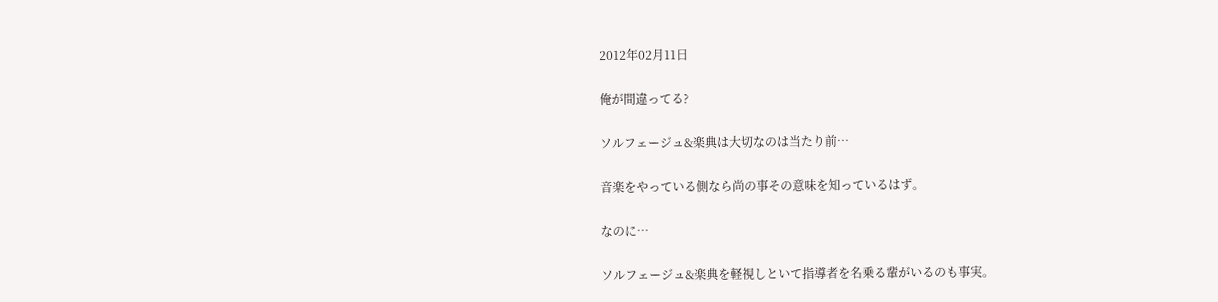2012年02月11日

俺が間違ってる?

ソルフェージュ&楽典は大切なのは当たり前…

音楽をやっている側なら尚の事その意味を知っているはず。

なのに…

ソルフェージュ&楽典を軽視しといて指導者を名乗る輩がいるのも事実。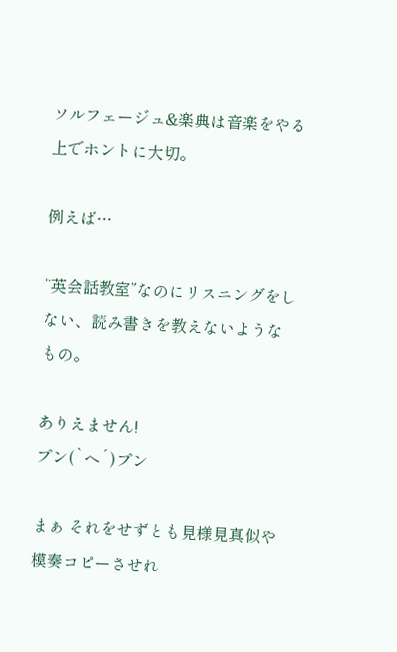ソルフェージュ&楽典は音楽をやる上でホントに大切。

例えば…

“英会話教室”なのにリスニングをしない、読み書きを教えないようなもの。

ありえません!
プン(`ヘ´)プン

まぁ それをせずとも見様見真似や模奏コピーさせれ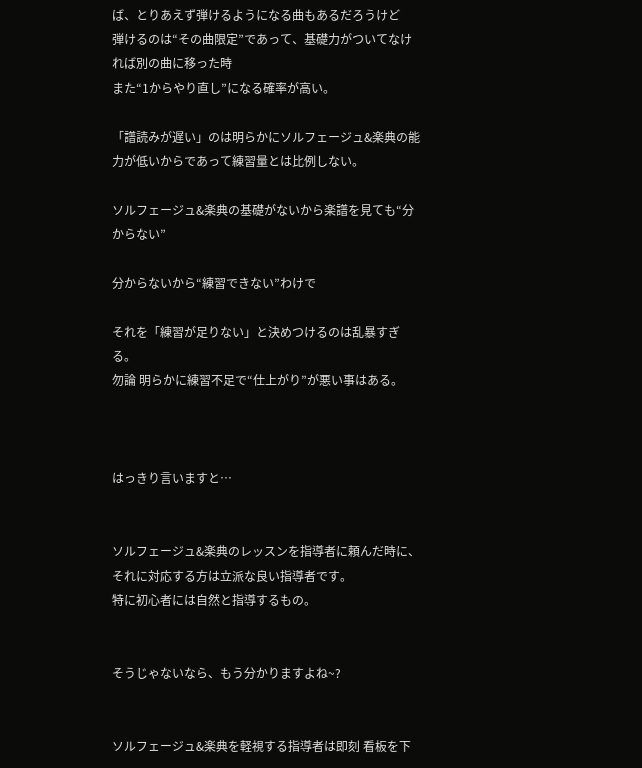ば、とりあえず弾けるようになる曲もあるだろうけど
弾けるのは“その曲限定”であって、基礎力がついてなければ別の曲に移った時
また“1からやり直し”になる確率が高い。

「譜読みが遅い」のは明らかにソルフェージュ&楽典の能力が低いからであって練習量とは比例しない。

ソルフェージュ&楽典の基礎がないから楽譜を見ても“分からない”

分からないから“練習できない”わけで

それを「練習が足りない」と決めつけるのは乱暴すぎる。
勿論 明らかに練習不足で“仕上がり”が悪い事はある。



はっきり言いますと…


ソルフェージュ&楽典のレッスンを指導者に頼んだ時に、それに対応する方は立派な良い指導者です。
特に初心者には自然と指導するもの。


そうじゃないなら、もう分かりますよね~?


ソルフェージュ&楽典を軽視する指導者は即刻 看板を下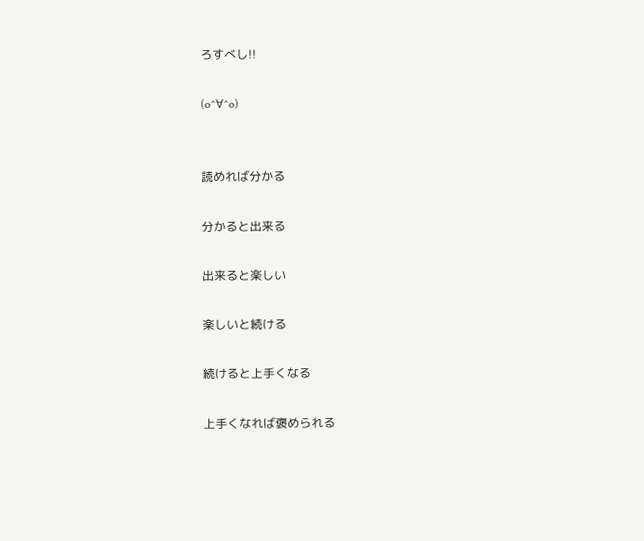ろすべし!!

(o^∀^o)


読めれば分かる

分かると出来る

出来ると楽しい

楽しいと続ける

続けると上手くなる

上手くなれば褒められる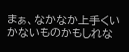まぁ、なかなか上手くいかないものかもしれな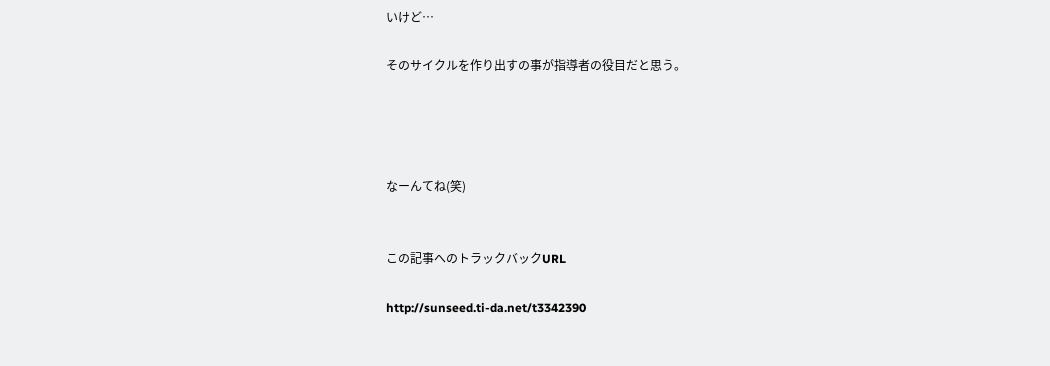いけど…

そのサイクルを作り出すの事が指導者の役目だと思う。




なーんてね(笑)


この記事へのトラックバックURL

http://sunseed.ti-da.net/t3342390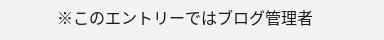※このエントリーではブログ管理者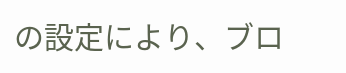の設定により、ブロ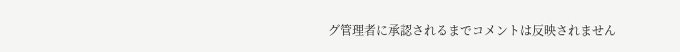グ管理者に承認されるまでコメントは反映されません